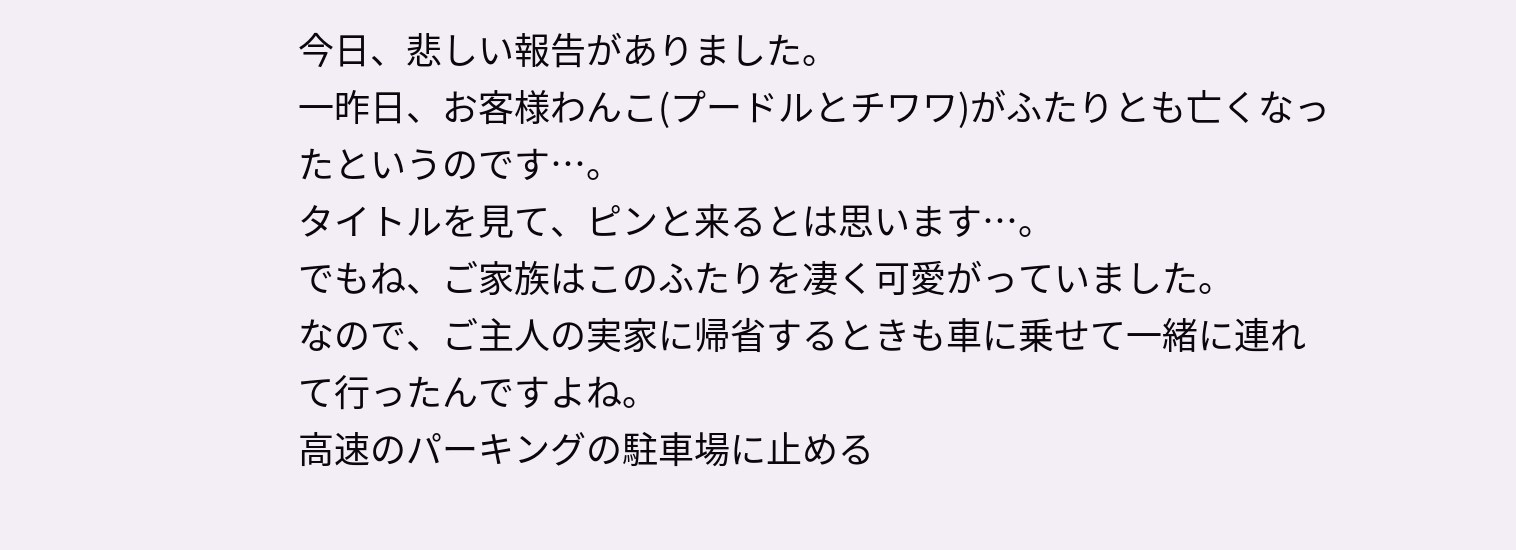今日、悲しい報告がありました。
一昨日、お客様わんこ(プードルとチワワ)がふたりとも亡くなったというのです…。
タイトルを見て、ピンと来るとは思います…。
でもね、ご家族はこのふたりを凄く可愛がっていました。
なので、ご主人の実家に帰省するときも車に乗せて一緒に連れて行ったんですよね。
高速のパーキングの駐車場に止める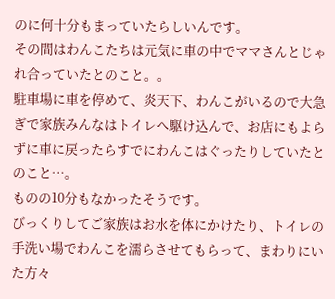のに何十分もまっていたらしいんです。
その間はわんこたちは元気に車の中でママさんとじゃれ合っていたとのこと。。
駐車場に車を停めて、炎天下、わんこがいるので大急ぎで家族みんなはトイレへ駆け込んで、お店にもよらずに車に戻ったらすでにわんこはぐったりしていたとのこと…。
ものの10分もなかったそうです。
びっくりしてご家族はお水を体にかけたり、トイレの手洗い場でわんこを濡らさせてもらって、まわりにいた方々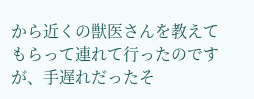から近くの獣医さんを教えてもらって連れて行ったのですが、手遅れだったそ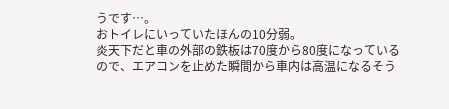うです…。
おトイレにいっていたほんの10分弱。
炎天下だと車の外部の鉄板は70度から80度になっているので、エアコンを止めた瞬間から車内は高温になるそう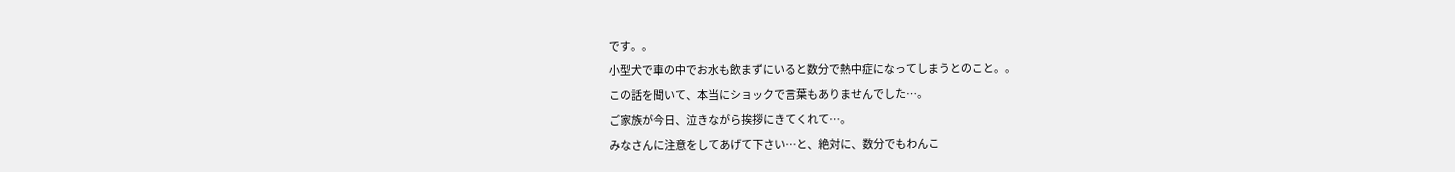です。。
小型犬で車の中でお水も飲まずにいると数分で熱中症になってしまうとのこと。。
この話を聞いて、本当にショックで言葉もありませんでした…。
ご家族が今日、泣きながら挨拶にきてくれて…。
みなさんに注意をしてあげて下さい…と、絶対に、数分でもわんこ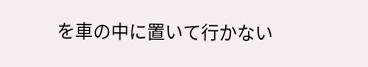を車の中に置いて行かない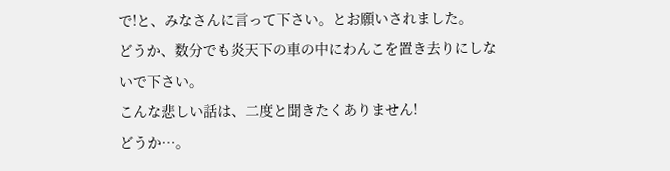で!と、みなさんに言って下さい。とお願いされました。
どうか、数分でも炎天下の車の中にわんこを置き去りにしないで下さい。
こんな悲しい話は、二度と聞きたくありません!
どうか…。